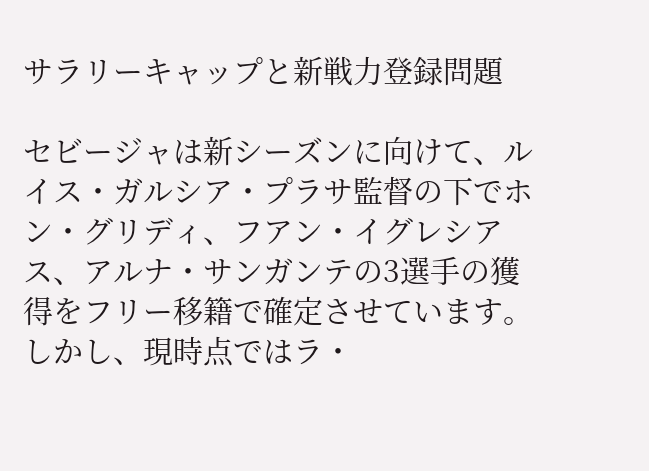サラリーキャップと新戦力登録問題

セビージャは新シーズンに向けて、ルイス・ガルシア・プラサ監督の下でホン・グリディ、フアン・イグレシアス、アルナ・サンガンテの3選手の獲得をフリー移籍で確定させています。しかし、現時点ではラ・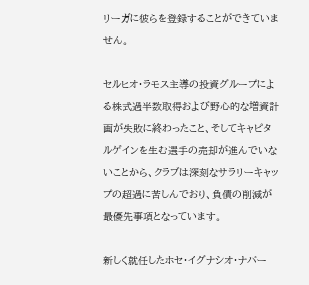リーガに彼らを登録することができていません。

セルヒオ・ラモス主導の投資グループによる株式過半数取得および野心的な増資計画が失敗に終わったこと、そしてキャピタルゲインを生む選手の売却が進んでいないことから、クラブは深刻なサラリーキャップの超過に苦しんでおり、負債の削減が最優先事項となっています。

新しく就任したホセ・イグナシオ・ナバー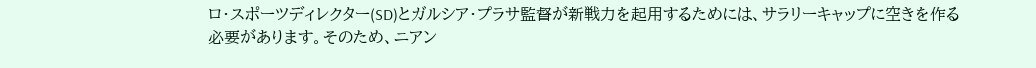ロ・スポーツディレクター(SD)とガルシア・プラサ監督が新戦力を起用するためには、サラリーキャップに空きを作る必要があります。そのため、ニアン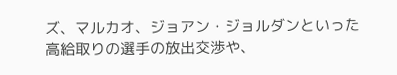ズ、マルカオ、ジョアン・ジョルダンといった高給取りの選手の放出交渉や、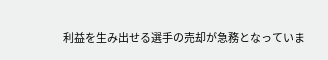利益を生み出せる選手の売却が急務となっていま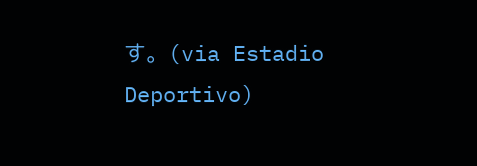す。(via Estadio Deportivo)